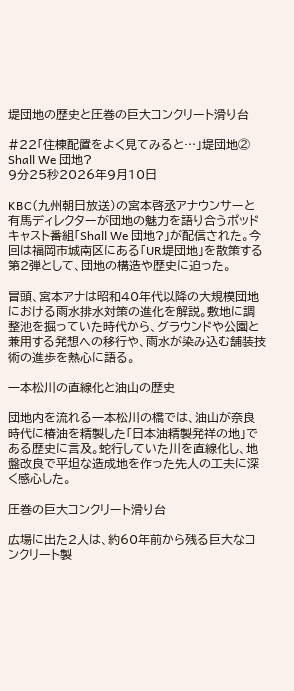堤団地の歴史と圧巻の巨大コンクリート滑り台

#22「住棟配置をよく見てみると…」堤団地②
Shall We 団地?
9分25秒2026年9月10日

KBC(九州朝日放送)の宮本啓丞アナウンサーと有馬ディレクターが団地の魅力を語り合うポッドキャスト番組「Shall We 団地?」が配信された。今回は福岡市城南区にある「UR堤団地」を散策する第2弾として、団地の構造や歴史に迫った。

冒頭、宮本アナは昭和40年代以降の大規模団地における雨水排水対策の進化を解説。敷地に調整池を掘っていた時代から、グラウンドや公園と兼用する発想への移行や、雨水が染み込む舗装技術の進歩を熱心に語る。

一本松川の直線化と油山の歴史

団地内を流れる一本松川の橋では、油山が奈良時代に椿油を精製した「日本油精製発祥の地」である歴史に言及。蛇行していた川を直線化し、地盤改良で平坦な造成地を作った先人の工夫に深く感心した。

圧巻の巨大コンクリート滑り台

広場に出た2人は、約60年前から残る巨大なコンクリート製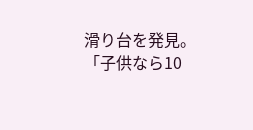滑り台を発見。「子供なら10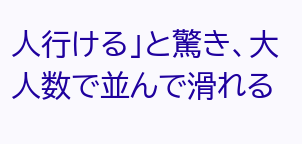人行ける」と驚き、大人数で並んで滑れる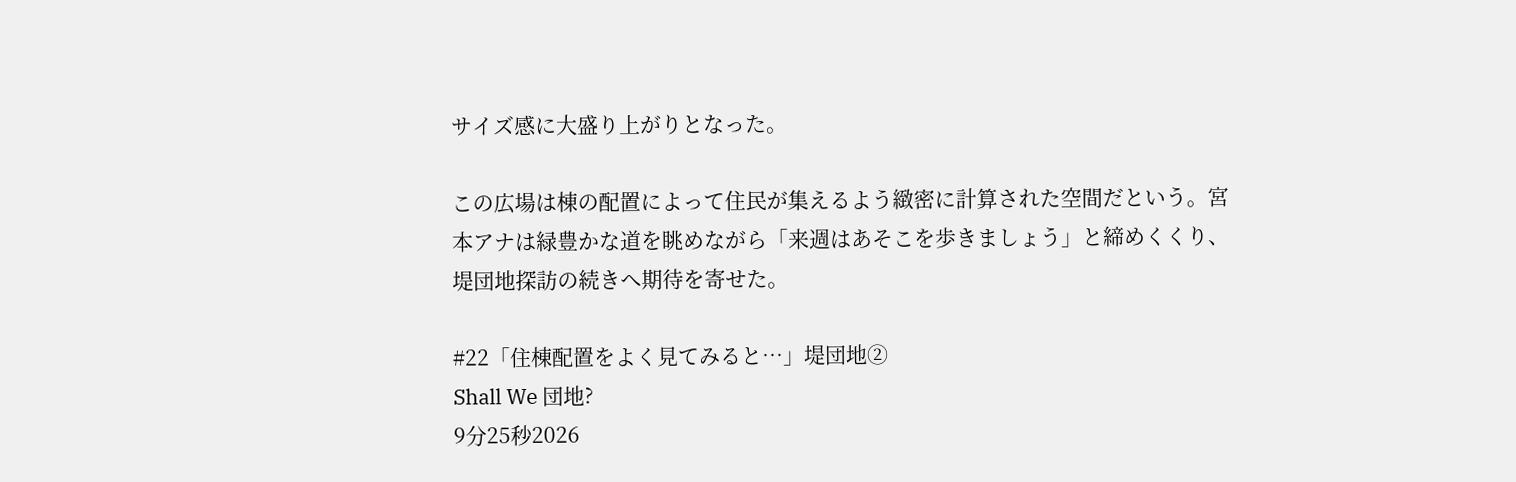サイズ感に大盛り上がりとなった。

この広場は棟の配置によって住民が集えるよう緻密に計算された空間だという。宮本アナは緑豊かな道を眺めながら「来週はあそこを歩きましょう」と締めくくり、堤団地探訪の続きへ期待を寄せた。

#22「住棟配置をよく見てみると…」堤団地②
Shall We 団地?
9分25秒2026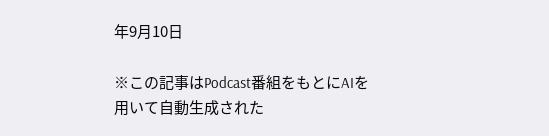年9月10日

※この記事はPodcast番組をもとにAIを用いて自動生成された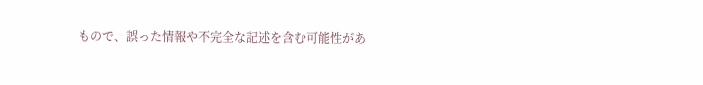もので、誤った情報や不完全な記述を含む可能性があ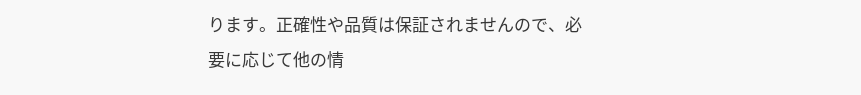ります。正確性や品質は保証されませんので、必要に応じて他の情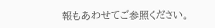報もあわせてご参照ください。